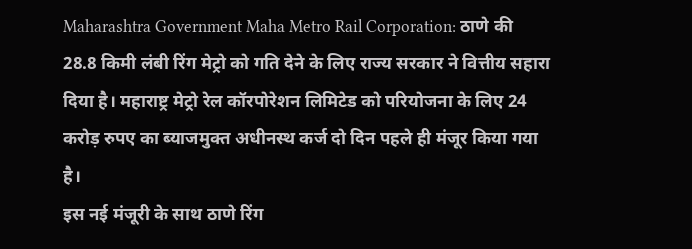Maharashtra Government Maha Metro Rail Corporation: ठाणे की 28.8 किमी लंबी रिंग मेट्रो को गति देने के लिए राज्य सरकार ने वित्तीय सहारा दिया है। महाराष्ट्र मेट्रो रेल कॉरपोरेशन लिमिटेड को परियोजना के लिए 24 करोड़ रुपए का ब्याजमुक्त अधीनस्थ कर्ज दो दिन पहले ही मंजूर किया गया है।
इस नई मंजूरी के साथ ठाणे रिंग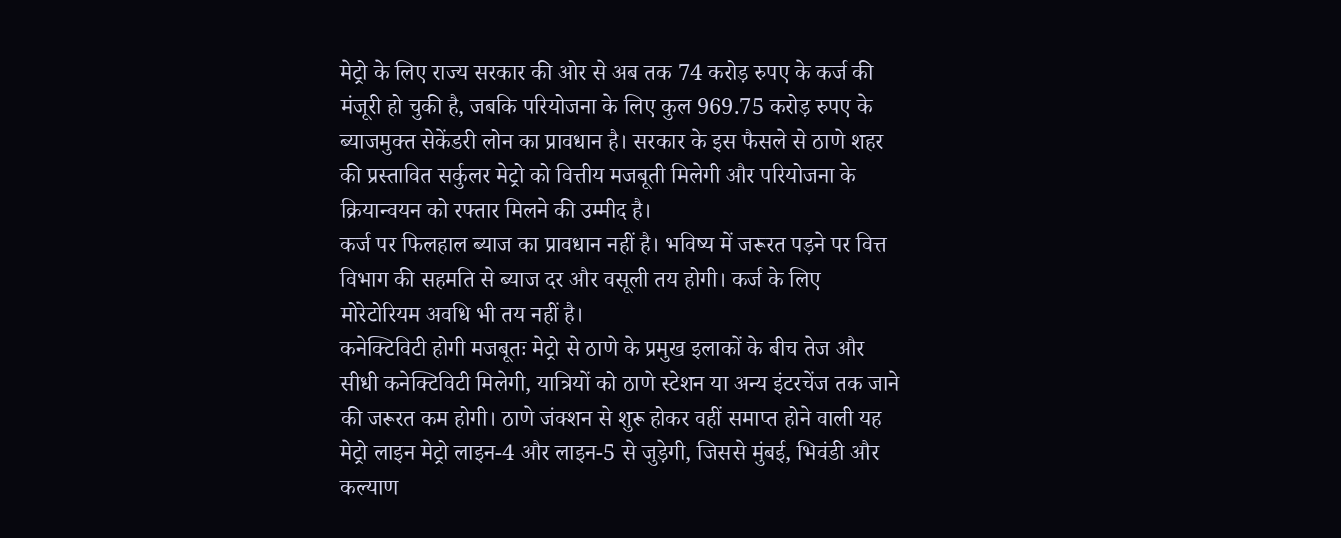मेट्रो के लिए राज्य सरकार की ओर से अब तक 74 करोड़ रुपए के कर्ज की मंजूरी हो चुकी है, जबकि परियोजना के लिए कुल 969.75 करोड़ रुपए के ब्याजमुक्त सेकेंडरी लोन का प्रावधान है। सरकार के इस फैसले से ठाणे शहर की प्रस्तावित सर्कुलर मेट्रो को वित्तीय मजबूती मिलेगी और परियोजना के क्रियान्वयन को रफ्तार मिलने की उम्मीद है।
कर्ज पर फिलहाल ब्याज का प्रावधान नहीं है। भविष्य में जरूरत पड़ने पर वित्त विभाग की सहमति से ब्याज दर और वसूली तय होगी। कर्ज के लिए मोरेटोरियम अवधि भी तय नहीं है।
कनेक्टिविटी होगी मजबूतः मेट्रो से ठाणे के प्रमुख इलाकों के बीच तेज और सीधी कनेक्टिविटी मिलेगी, यात्रियों को ठाणे स्टेशन या अन्य इंटरचेंज तक जाने की जरूरत कम होगी। ठाणे जंक्शन से शुरू होकर वहीं समाप्त होने वाली यह मेट्रो लाइन मेट्रो लाइन-4 और लाइन-5 से जुड़ेगी, जिससे मुंबई, भिवंडी और कल्याण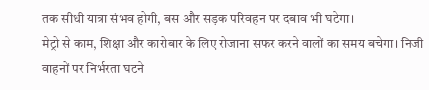तक सीधी यात्रा संभव होगी, बस और सड़क परिवहन पर दबाव भी घटेगा।
मेट्रो से काम, शिक्षा और कारोबार के लिए रोजाना सफर करने वालों का समय बचेगा। निजी वाहनों पर निर्भरता घटने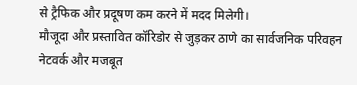से ट्रैफिक और प्रदूषण कम करने में मदद मिलेगी।
मौजूदा और प्रस्तावित कॉरिडोर से जुड़कर ठाणे का सार्वजनिक परिवहन नेटवर्क और मजबूत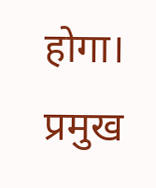होगा।
प्रमुख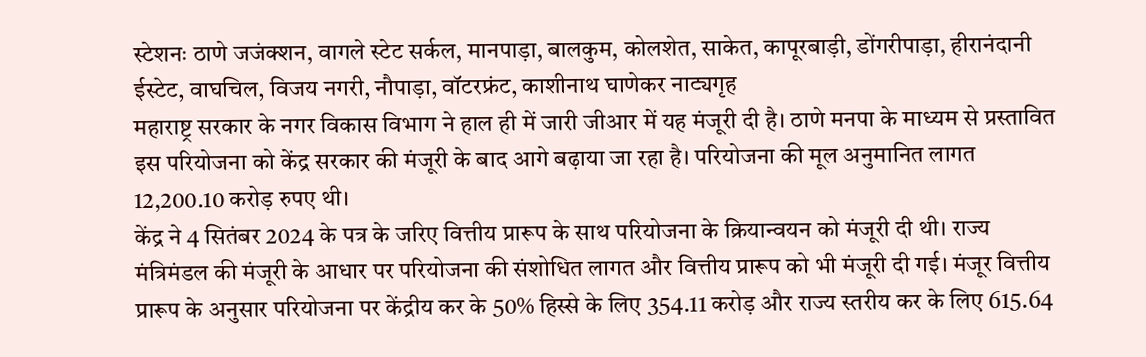स्टेशनः ठाणे जजंक्शन, वागले स्टेट सर्कल, मानपाड़ा, बालकुम, कोलशेत, साकेत, कापूरबाड़ी, डोंगरीपाड़ा, हीरानंदानी ईस्टेट, वाघचिल, विजय नगरी, नौपाड़ा, वॉटरफ्रंट, काशीनाथ घाणेकर नाट्यगृह
महाराष्ट्र सरकार के नगर विकास विभाग ने हाल ही में जारी जीआर में यह मंजूरी दी है। ठाणे मनपा के माध्यम से प्रस्तावित इस परियोजना को केंद्र सरकार की मंजूरी के बाद आगे बढ़ाया जा रहा है। परियोजना की मूल अनुमानित लागत 12,200.10 करोड़ रुपए थी।
केंद्र ने 4 सितंबर 2024 के पत्र के जरिए वित्तीय प्रारूप के साथ परियोजना के क्रियान्वयन को मंजूरी दी थी। राज्य मंत्रिमंडल की मंजूरी के आधार पर परियोजना की संशोधित लागत और वित्तीय प्रारूप को भी मंजूरी दी गई। मंजूर वित्तीय प्रारूप के अनुसार परियोजना पर केंद्रीय कर के 50% हिस्से के लिए 354.11 करोड़ और राज्य स्तरीय कर के लिए 615.64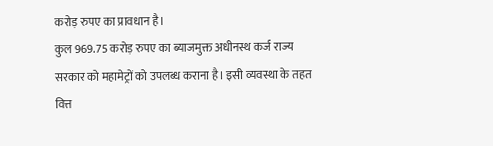करोड़ रुपए का प्रावधान है।
कुल 969.75 करोड़ रुपए का ब्याजमुक्त अधीनस्थ कर्ज राज्य सरकार को महामेट्रों को उपलब्ध कराना है। इसी व्यवस्था के तहत वित्त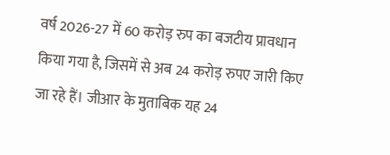वर्ष 2026-27 में 60 करोड़ रुप का बजटीय प्रावधान किया गया है, जिसमें से अब 24 करोड़ रुपए जारी किए जा रहे हैं। जीआर के मुताबिक यह 24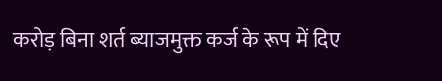करोड़ बिना शर्त ब्याजमुक्त कर्ज के रूप में दिए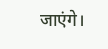जाएंगे।